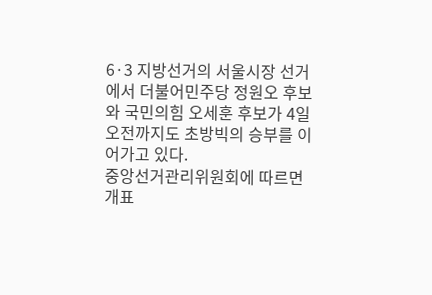6·3 지방선거의 서울시장 선거에서 더불어민주당 정원오 후보와 국민의힘 오세훈 후보가 4일 오전까지도 초방빅의 승부를 이어가고 있다.
중앙선거관리위원회에 따르면 개표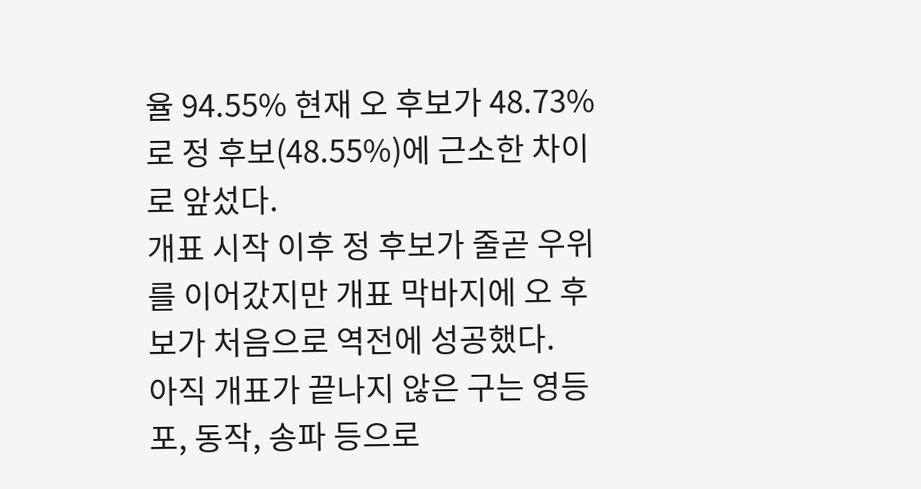율 94.55% 현재 오 후보가 48.73%로 정 후보(48.55%)에 근소한 차이로 앞섰다.
개표 시작 이후 정 후보가 줄곧 우위를 이어갔지만 개표 막바지에 오 후보가 처음으로 역전에 성공했다.
아직 개표가 끝나지 않은 구는 영등포, 동작, 송파 등으로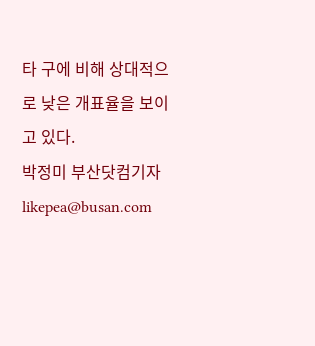타 구에 비해 상대적으로 낮은 개표율을 보이고 있다.
박정미 부산닷컴기자 likepea@busan.com